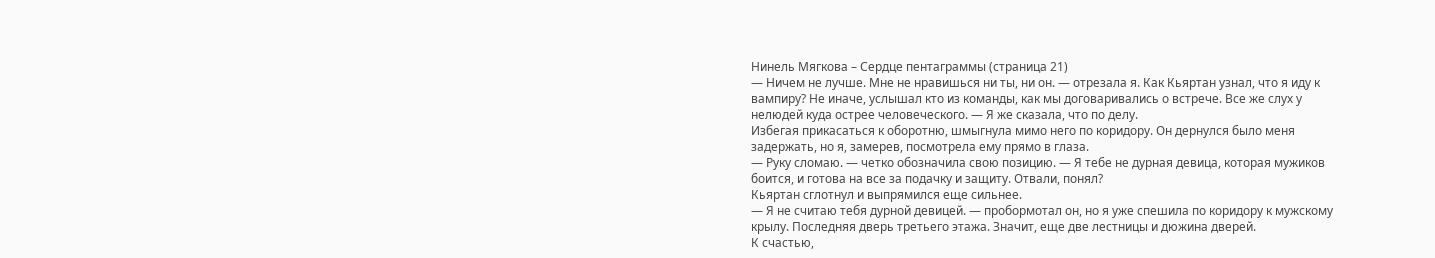Нинель Мягкова – Сердце пентаграммы (страница 21)
— Ничем не лучше. Мне не нравишься ни ты, ни он. — отрезала я. Как Кьяртан узнал, что я иду к вампиру? Не иначе, услышал кто из команды, как мы договаривались о встрече. Все же слух у нелюдей куда острее человеческого. — Я же сказала, что по делу.
Избегая прикасаться к оборотню, шмыгнула мимо него по коридору. Он дернулся было меня задержать, но я, замерев, посмотрела ему прямо в глаза.
— Руку сломаю. — четко обозначила свою позицию. — Я тебе не дурная девица, которая мужиков боится, и готова на все за подачку и защиту. Отвали, понял?
Кьяртан сглотнул и выпрямился еще сильнее.
— Я не считаю тебя дурной девицей. — пробормотал он, но я уже спешила по коридору к мужскому крылу. Последняя дверь третьего этажа. Значит, еще две лестницы и дюжина дверей.
К счастью,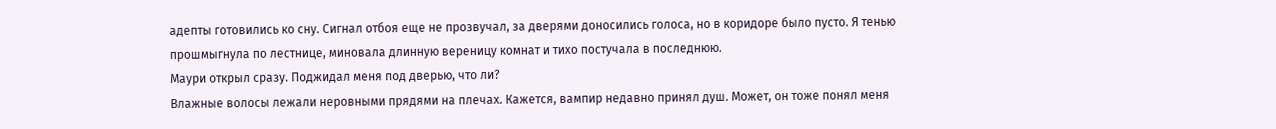адепты готовились ко сну. Сигнал отбоя еще не прозвучал, за дверями доносились голоса, но в коридоре было пусто. Я тенью прошмыгнула по лестнице, миновала длинную вереницу комнат и тихо постучала в последнюю.
Маури открыл сразу. Поджидал меня под дверью, что ли?
Влажные волосы лежали неровными прядями на плечах. Кажется, вампир недавно принял душ. Может, он тоже понял меня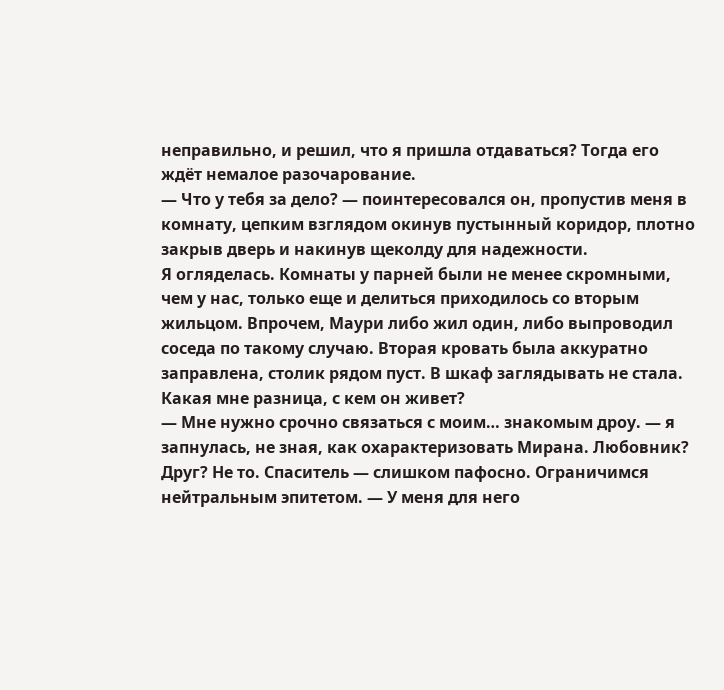неправильно, и решил, что я пришла отдаваться? Тогда его ждёт немалое разочарование.
— Что у тебя за дело? — поинтересовался он, пропустив меня в комнату, цепким взглядом окинув пустынный коридор, плотно закрыв дверь и накинув щеколду для надежности.
Я огляделась. Комнаты у парней были не менее скромными, чем у нас, только еще и делиться приходилось со вторым жильцом. Впрочем, Маури либо жил один, либо выпроводил соседа по такому случаю. Вторая кровать была аккуратно заправлена, столик рядом пуст. В шкаф заглядывать не стала. Какая мне разница, с кем он живет?
— Мне нужно срочно связаться с моим… знакомым дроу. — я запнулась, не зная, как охарактеризовать Мирана. Любовник? Друг? Не то. Спаситель — слишком пафосно. Ограничимся нейтральным эпитетом. — У меня для него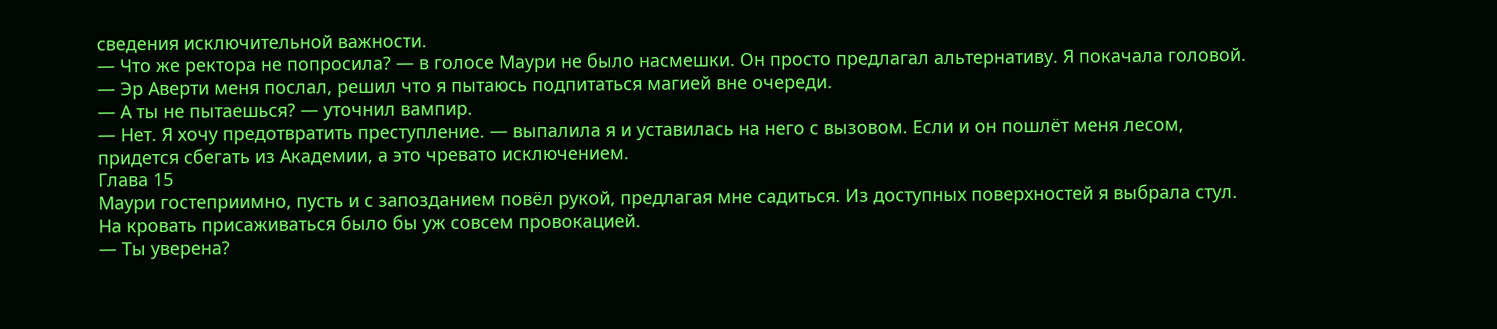сведения исключительной важности.
— Что же ректора не попросила? — в голосе Маури не было насмешки. Он просто предлагал альтернативу. Я покачала головой.
— Эр Аверти меня послал, решил что я пытаюсь подпитаться магией вне очереди.
— А ты не пытаешься? — уточнил вампир.
— Нет. Я хочу предотвратить преступление. — выпалила я и уставилась на него с вызовом. Если и он пошлёт меня лесом, придется сбегать из Академии, а это чревато исключением.
Глава 15
Маури гостеприимно, пусть и с запозданием повёл рукой, предлагая мне садиться. Из доступных поверхностей я выбрала стул. На кровать присаживаться было бы уж совсем провокацией.
— Ты уверена?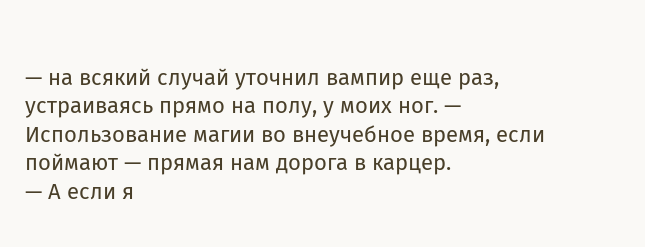— на всякий случай уточнил вампир еще раз, устраиваясь прямо на полу, у моих ног. — Использование магии во внеучебное время, если поймают — прямая нам дорога в карцер.
— А если я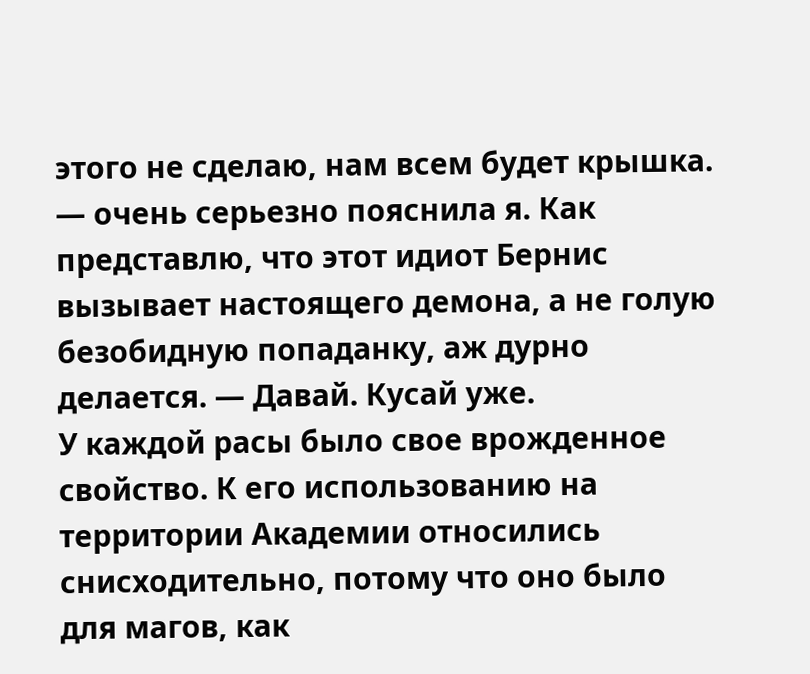этого не сделаю, нам всем будет крышка. — очень серьезно пояснила я. Как представлю, что этот идиот Бернис вызывает настоящего демона, а не голую безобидную попаданку, аж дурно делается. — Давай. Кусай уже.
У каждой расы было свое врожденное свойство. К его использованию на территории Академии относились снисходительно, потому что оно было для магов, как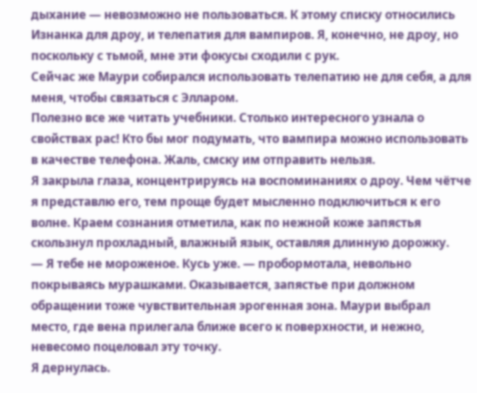дыхание — невозможно не пользоваться. К этому списку относились Изнанка для дроу, и телепатия для вампиров. Я, конечно, не дроу, но поскольку с тьмой, мне эти фокусы сходили с рук.
Сейчас же Маури собирался использовать телепатию не для себя, а для меня, чтобы связаться с Элларом.
Полезно все же читать учебники. Столько интересного узнала о свойствах рас! Кто бы мог подумать, что вампира можно использовать в качестве телефона. Жаль, смску им отправить нельзя.
Я закрыла глаза, концентрируясь на воспоминаниях о дроу. Чем чётче я представлю его, тем проще будет мысленно подключиться к его волне. Краем сознания отметила, как по нежной коже запястья скользнул прохладный, влажный язык, оставляя длинную дорожку.
— Я тебе не мороженое. Кусь уже. — пробормотала, невольно покрываясь мурашками. Оказывается, запястье при должном обращении тоже чувствительная эрогенная зона. Маури выбрал место, где вена прилегала ближе всего к поверхности, и нежно, невесомо поцеловал эту точку.
Я дернулась.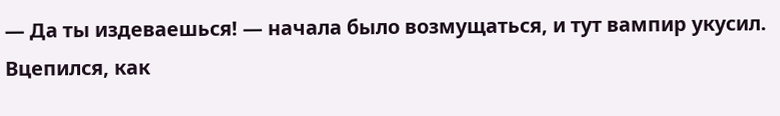— Да ты издеваешься! — начала было возмущаться, и тут вампир укусил.
Вцепился, как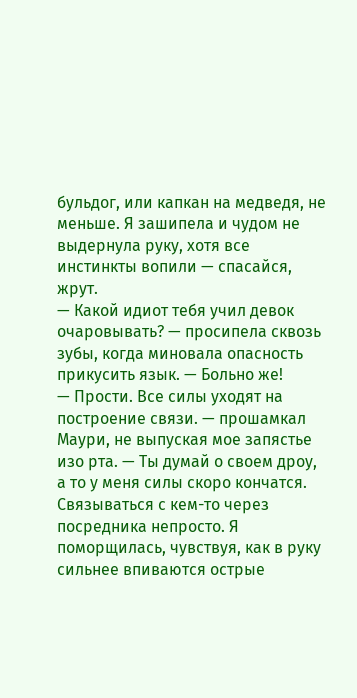бульдог, или капкан на медведя, не меньше. Я зашипела и чудом не выдернула руку, хотя все инстинкты вопили — спасайся, жрут.
— Какой идиот тебя учил девок очаровывать? — просипела сквозь зубы, когда миновала опасность прикусить язык. — Больно же!
— Прости. Все силы уходят на построение связи. — прошамкал Маури, не выпуская мое запястье изо рта. — Ты думай о своем дроу, а то у меня силы скоро кончатся.
Связываться с кем-то через посредника непросто. Я поморщилась, чувствуя, как в руку сильнее впиваются острые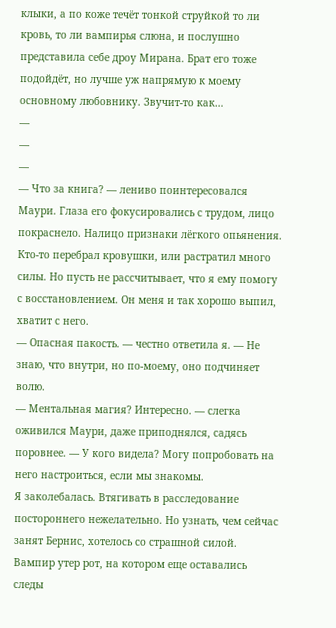клыки, а по коже течёт тонкой струйкой то ли кровь, то ли вампирья слюна, и послушно представила себе дроу Мирана. Брат его тоже подойдёт, но лучше уж напрямую к моему основному любовнику. Звучит-то как…
—
—
—
— Что за книга? — лениво поинтересовался Маури. Глаза его фокусировались с трудом, лицо покраснело. Налицо признаки лёгкого опьянения. Кто-то перебрал кровушки, или растратил много силы. Но пусть не рассчитывает, что я ему помогу с восстановлением. Он меня и так хорошо выпил, хватит с него.
— Опасная пакость. — честно ответила я. — Не знаю, что внутри, но по-моему, оно подчиняет волю.
— Ментальная магия? Интересно. — слегка оживился Маури, даже приподнялся, садясь поровнее. — У кого видела? Могу попробовать на него настроиться, если мы знакомы.
Я заколебалась. Втягивать в расследование постороннего нежелательно. Но узнать, чем сейчас занят Бернис, хотелось со страшной силой.
Вампир утер рот, на котором еще оставались следы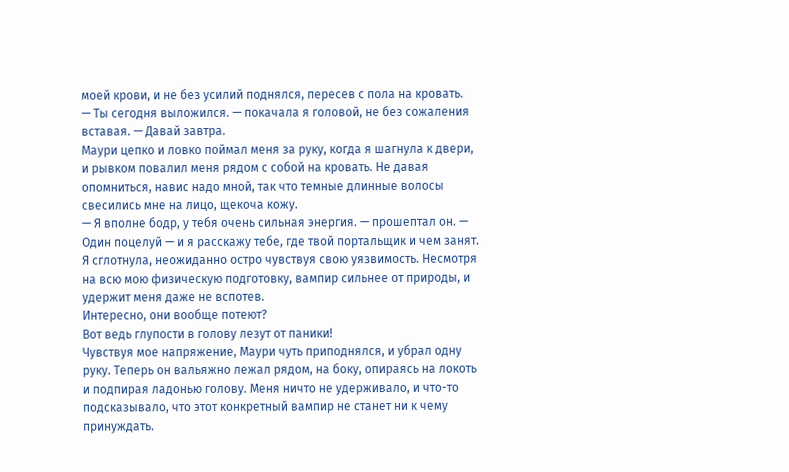моей крови, и не без усилий поднялся, пересев с пола на кровать.
— Ты сегодня выложился. — покачала я головой, не без сожаления вставая. — Давай завтра.
Маури цепко и ловко поймал меня за руку, когда я шагнула к двери, и рывком повалил меня рядом с собой на кровать. Не давая опомниться, навис надо мной, так что темные длинные волосы свесились мне на лицо, щекоча кожу.
— Я вполне бодр, у тебя очень сильная энергия. — прошептал он. — Один поцелуй — и я расскажу тебе, где твой портальщик и чем занят.
Я сглотнула, неожиданно остро чувствуя свою уязвимость. Несмотря на всю мою физическую подготовку, вампир сильнее от природы, и удержит меня даже не вспотев.
Интересно, они вообще потеют?
Вот ведь глупости в голову лезут от паники!
Чувствуя мое напряжение, Маури чуть приподнялся, и убрал одну руку. Теперь он вальяжно лежал рядом, на боку, опираясь на локоть и подпирая ладонью голову. Меня ничто не удерживало, и что-то подсказывало, что этот конкретный вампир не станет ни к чему принуждать.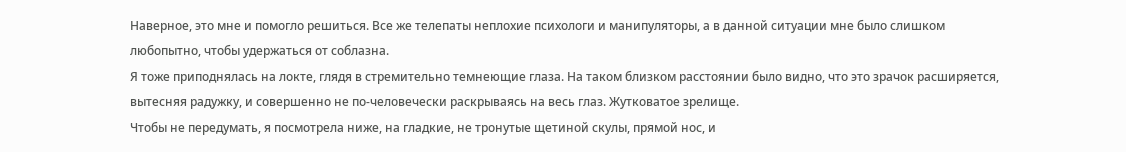Наверное, это мне и помогло решиться. Все же телепаты неплохие психологи и манипуляторы, а в данной ситуации мне было слишком любопытно, чтобы удержаться от соблазна.
Я тоже приподнялась на локте, глядя в стремительно темнеющие глаза. На таком близком расстоянии было видно, что это зрачок расширяется, вытесняя радужку, и совершенно не по-человечески раскрываясь на весь глаз. Жутковатое зрелище.
Чтобы не передумать, я посмотрела ниже, на гладкие, не тронутые щетиной скулы, прямой нос, и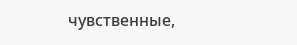чувственные,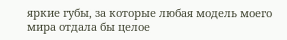яркие губы, за которые любая модель моего мира отдала бы целое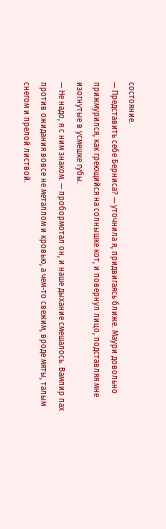состояние.
— Представить себе Берниса? — уточнила я, придвигаясь ближе. Маури довольно прижмурился, как греющийся на солнышке кот, и повернул лицо, подставляя мне изогнутые в усмешке губы.
— Не надо, я с ним знаком. — пробормотал он, и наше дыхание смешалось. Вампир пах против ожидания вовсе не металлом и кровью, а чем-то свежим, вроде мяты, талым снегом и прелой листвой.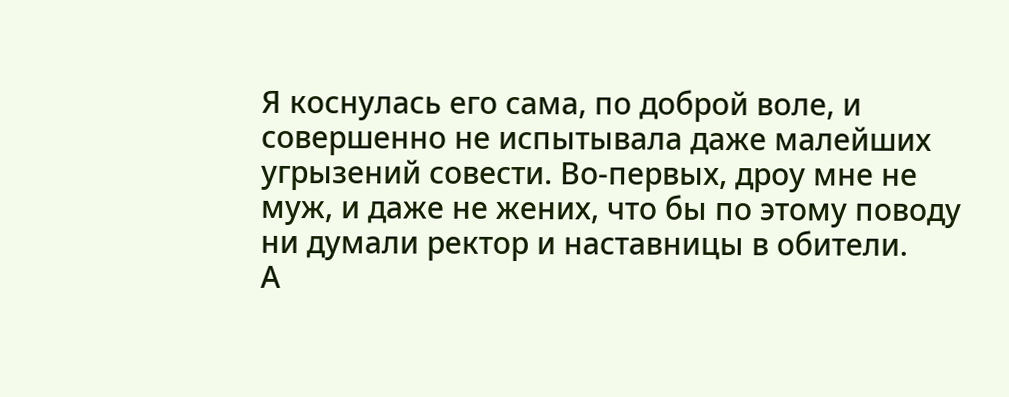Я коснулась его сама, по доброй воле, и совершенно не испытывала даже малейших угрызений совести. Во-первых, дроу мне не муж, и даже не жених, что бы по этому поводу ни думали ректор и наставницы в обители.
А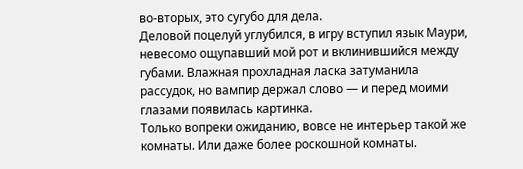во-вторых, это сугубо для дела.
Деловой поцелуй углубился, в игру вступил язык Маури, невесомо ощупавший мой рот и вклинившийся между губами. Влажная прохладная ласка затуманила рассудок, но вампир держал слово — и перед моими глазами появилась картинка.
Только вопреки ожиданию, вовсе не интерьер такой же комнаты. Или даже более роскошной комнаты.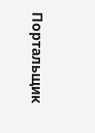Портальщик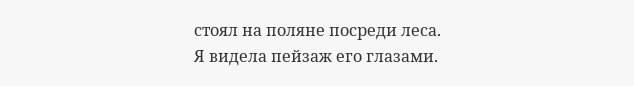стоял на поляне посреди леса.
Я видела пейзаж его глазами.